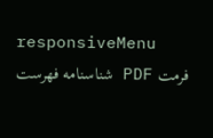responsiveMenu
فرمت PDF شناسنامه فهرست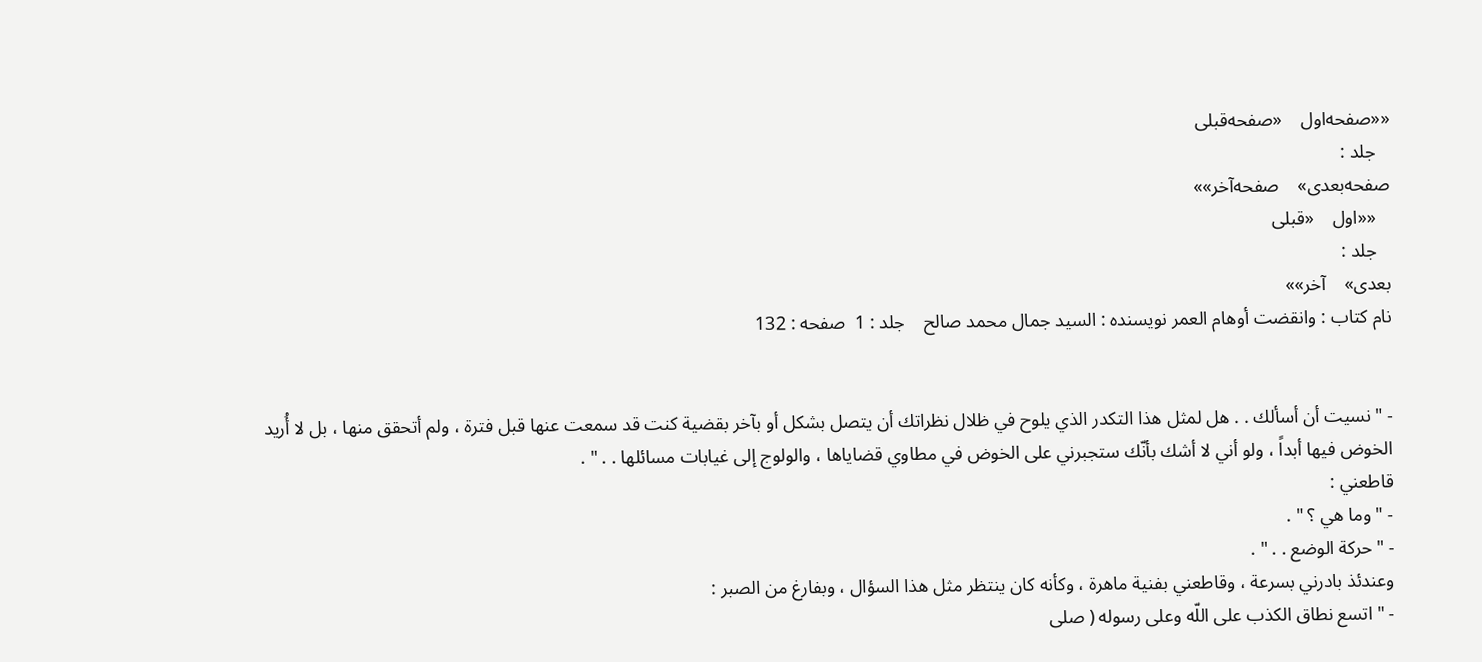««صفحه‌اول    «صفحه‌قبلی
   جلد :
صفحه‌بعدی»    صفحه‌آخر»»
   ««اول    «قبلی
   جلد :
بعدی»    آخر»»
نام کتاب : وانقضت أوهام العمر نویسنده : السيد جمال محمد صالح    جلد : 1  صفحه : 132


- " نسيت أن أسألك . . هل لمثل هذا التكدر الذي يلوح في ظلال نظراتك أن يتصل بشكل أو بآخر بقضية كنت قد سمعت عنها قبل فترة ، ولم أتحقق منها ، بل لا أُريد الخوض فيها أبداً ، ولو أني لا أشك بأنّك ستجبرني على الخوض في مطاوي قضاياها ، والولوج إلى غيابات مسائلها . . " .
قاطعني :
- " وما هي ؟ " .
- " حركة الوضع . . " .
وعندئذ بادرني بسرعة ، وقاطعني بفنية ماهرة ، وكأنه كان ينتظر مثل هذا السؤال ، وبفارغ من الصبر :
- " اتسع نطاق الكذب على اللّه وعلى رسوله ( صلى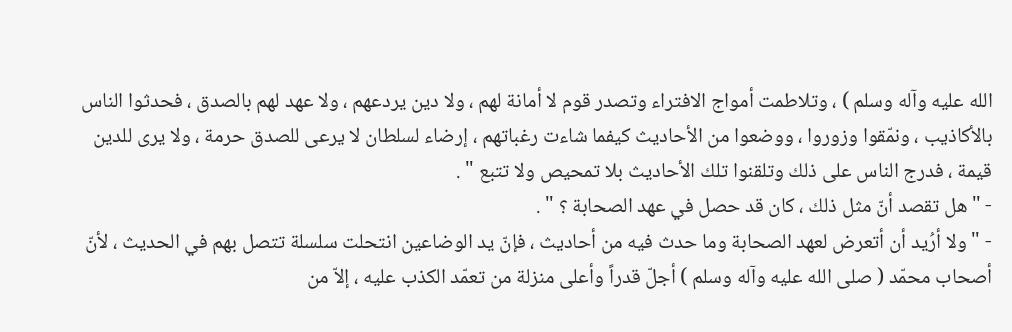الله عليه وآله وسلم ) ، وتلاطمت أمواج الافتراء وتصدر قوم لا أمانة لهم ، ولا دين يردعهم ، ولا عهد لهم بالصدق ، فحدثوا الناس بالأكاذيب ، ونمّقوا وزوروا ، ووضعوا من الأحاديث كيفما شاءت رغباتهم ، إرضاء لسلطان لا يرعى للصدق حرمة ، ولا يرى للدين قيمة ، فدرج الناس على ذلك وتلقنوا تلك الأحاديث بلا تمحيص ولا تتبع " .
- " هل تقصد أنّ مثل ذلك ، كان قد حصل في عهد الصحابة ؟ " .
- " ولا أرُيد أن أتعرض لعهد الصحابة وما حدث فيه من أحاديث ، فإنّ يد الوضاعين انتحلت سلسلة تتصل بهم في الحديث ، لأنّ أصحاب محمّد ( صلى الله عليه وآله وسلم ) أجلّ قدراً وأعلى منزلة من تعمّد الكذب عليه ، إلاّ من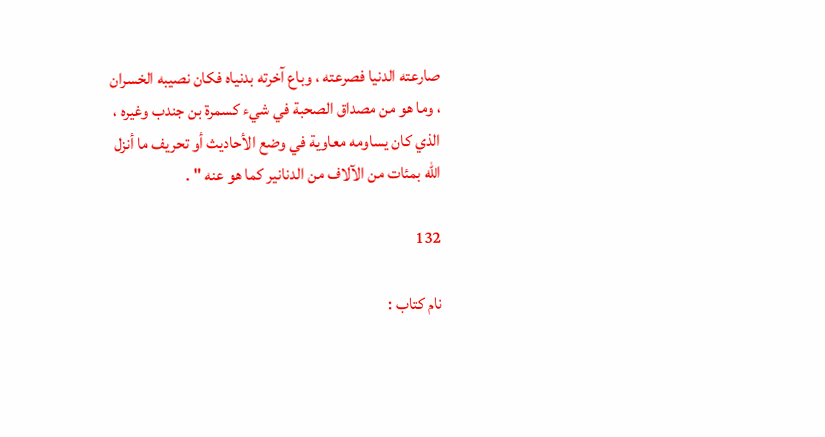صارعته الدنيا فصرعته ، وباع آخرته بدنياه فكان نصيبه الخسران ، وما هو من مصداق الصحبة في شيء كسمرة بن جندب وغيره ، الذي كان يساومه معاوية في وضع الأحاديث أو تحريف ما أنزل اللّه بمئات من الآلاف من الدنانير كما هو عنه " .

132

نام کتاب :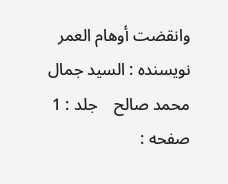وانقضت أوهام العمر نویسنده : السيد جمال محمد صالح    جلد : 1  صفحه :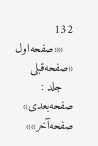132
   ««صفحه‌اول    «صفحه‌قبلی
   جلد :
صفحه‌بعدی»    صفحه‌آخر»»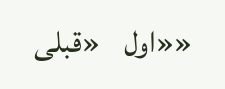««اول    «قبلی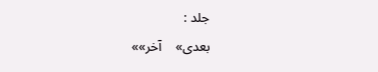جلد :
بعدی»    آخر»»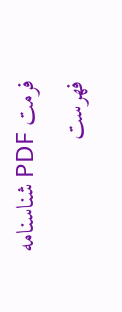فرمت PDF شناسنامه فهرست